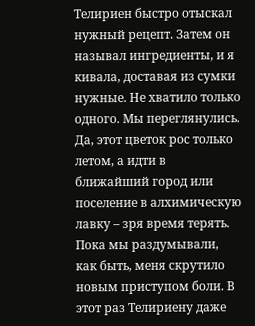Телириен быстро отыскал нужный рецепт. Затем он называл ингредиенты, и я кивала, доставая из сумки нужные. Не хватило только одного. Мы переглянулись. Да, этот цветок рос только летом, а идти в ближайший город или поселение в алхимическую лавку – зря время терять.
Пока мы раздумывали, как быть, меня скрутило новым приступом боли. В этот раз Телириену даже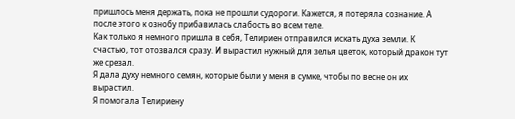пришлось меня держать, пока не прошли судороги. Кажется, я потеряла сознание. А после этого к ознобу прибавилась слабость во всем теле.
Как только я немного пришла в себя, Телириен отправился искать духа земли. К счастью, тот отозвался сразу. И вырастил нужный для зелья цветок, который дракон тут же срезал.
Я дала духу немного семян, которые были у меня в сумке, чтобы по весне он их вырастил.
Я помогала Телириену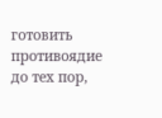готовить противоядие до тех пор,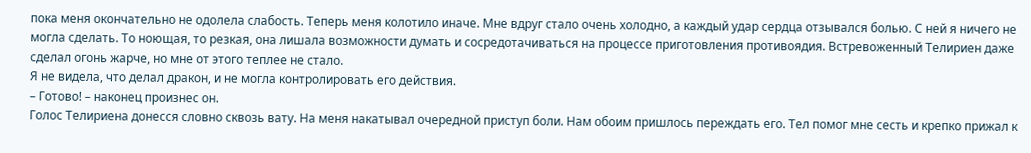пока меня окончательно не одолела слабость. Теперь меня колотило иначе. Мне вдруг стало очень холодно, а каждый удар сердца отзывался болью. С ней я ничего не могла сделать. То ноющая, то резкая, она лишала возможности думать и сосредотачиваться на процессе приготовления противоядия. Встревоженный Телириен даже сделал огонь жарче, но мне от этого теплее не стало.
Я не видела, что делал дракон, и не могла контролировать его действия.
– Готово! – наконец произнес он.
Голос Телириена донесся словно сквозь вату. На меня накатывал очередной приступ боли. Нам обоим пришлось переждать его. Тел помог мне сесть и крепко прижал к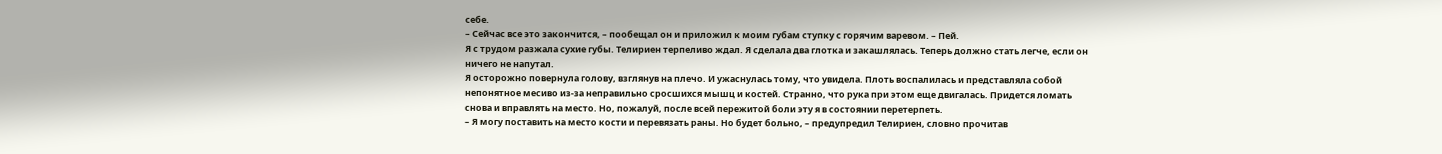себе.
– Сейчас все это закончится, – пообещал он и приложил к моим губам ступку с горячим варевом. – Пей.
Я с трудом разжала сухие губы. Телириен терпеливо ждал. Я сделала два глотка и закашлялась. Теперь должно стать легче, если он ничего не напутал.
Я осторожно повернула голову, взглянув на плечо. И ужаснулась тому, что увидела. Плоть воспалилась и представляла собой непонятное месиво из-за неправильно сросшихся мышц и костей. Странно, что рука при этом еще двигалась. Придется ломать снова и вправлять на место. Но, пожалуй, после всей пережитой боли эту я в состоянии перетерпеть.
– Я могу поставить на место кости и перевязать раны. Но будет больно, – предупредил Телириен, словно прочитав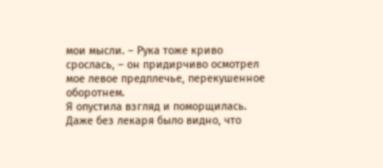мои мысли. – Рука тоже криво срослась, – он придирчиво осмотрел мое левое предплечье, перекушенное оборотнем.
Я опустила взгляд и поморщилась. Даже без лекаря было видно, что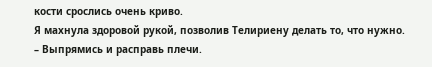кости срослись очень криво.
Я махнула здоровой рукой, позволив Телириену делать то, что нужно.
– Выпрямись и расправь плечи.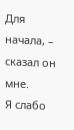Для начала, – сказал он мне.
Я слабо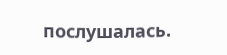послушалась.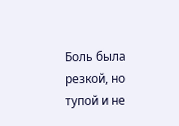Боль была резкой, но тупой и не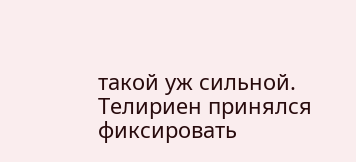такой уж сильной. Телириен принялся фиксировать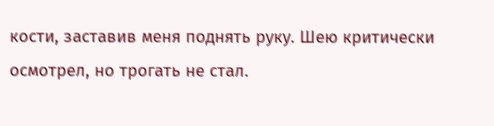кости, заставив меня поднять руку. Шею критически осмотрел, но трогать не стал.